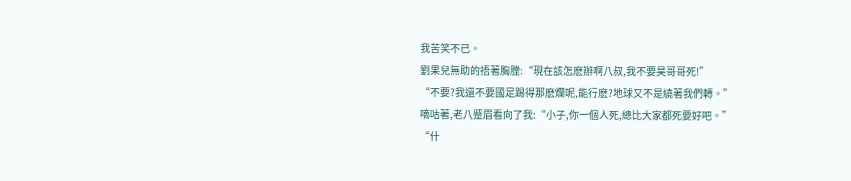我苦笑不已。
劉果兒無助的捂著胸膛:“現在該怎麽辦啊八叔,我不要昊哥哥死!”
“不要?我還不要國足踢得那麽爛呢,能行麽?地球又不是繞著我們轉。”
嘀咕著,老八蹙眉看向了我:“小子,你一個人死,總比大家都死要好吧。”
“什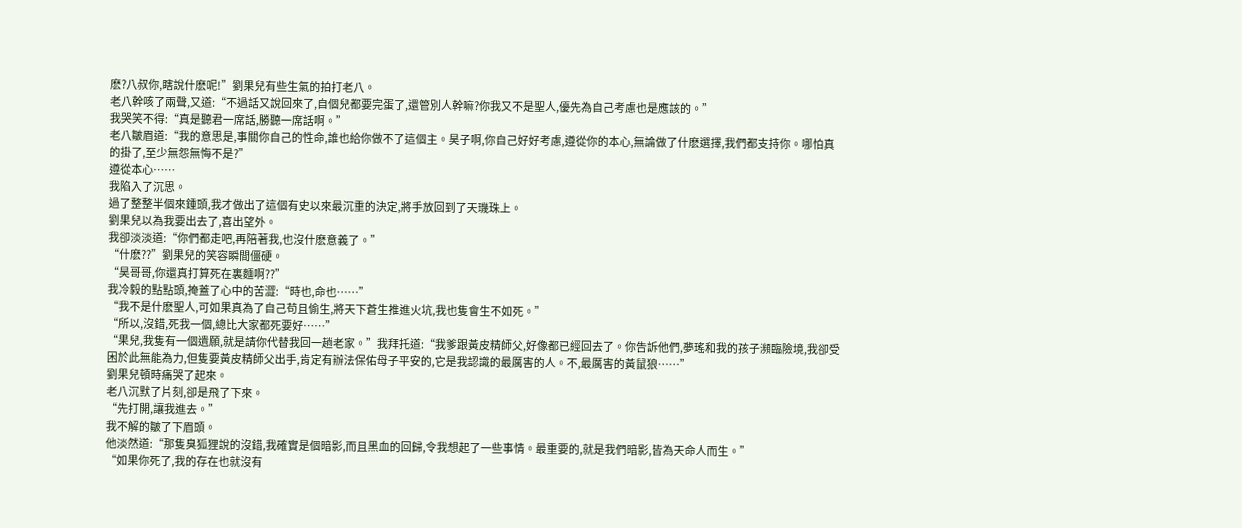麽?八叔你,瞎說什麽呢!”劉果兒有些生氣的拍打老八。
老八幹咳了兩聲,又道:“不過話又說回來了,自個兒都要完蛋了,還管別人幹嘛?你我又不是聖人,優先為自己考慮也是應該的。”
我哭笑不得:“真是聽君一席話,勝聽一席話啊。”
老八皺眉道:“我的意思是,事關你自己的性命,誰也給你做不了這個主。昊子啊,你自己好好考慮,遵從你的本心,無論做了什麽選擇,我們都支持你。哪怕真的掛了,至少無怨無悔不是?”
遵從本心……
我陷入了沉思。
過了整整半個來鍾頭,我才做出了這個有史以來最沉重的決定,將手放回到了天璣珠上。
劉果兒以為我要出去了,喜出望外。
我卻淡淡道:“你們都走吧,再陪著我,也沒什麽意義了。”
“什麽??”劉果兒的笑容瞬間僵硬。
“昊哥哥,你還真打算死在裏麵啊??”
我冷毅的點點頭,掩蓋了心中的苦澀:“時也,命也……”
“我不是什麽聖人,可如果真為了自己苟且偷生,將天下蒼生推進火坑,我也隻會生不如死。”
“所以,沒錯,死我一個,總比大家都死要好……”
“果兒,我隻有一個遺願,就是請你代替我回一趟老家。”我拜托道:“我爹跟黃皮精師父,好像都已經回去了。你告訴他們,夢瑤和我的孩子瀕臨險境,我卻受困於此無能為力,但隻要黃皮精師父出手,肯定有辦法保佑母子平安的,它是我認識的最厲害的人。不,最厲害的黃鼠狼……”
劉果兒頓時痛哭了起來。
老八沉默了片刻,卻是飛了下來。
“先打開,讓我進去。”
我不解的皺了下眉頭。
他淡然道:“那隻臭狐狸說的沒錯,我確實是個暗影,而且黑血的回歸,令我想起了一些事情。最重要的,就是我們暗影,皆為天命人而生。”
“如果你死了,我的存在也就沒有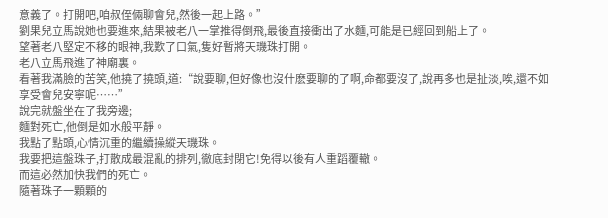意義了。打開吧,咱叔侄倆聊會兒,然後一起上路。”
劉果兒立馬說她也要進來,結果被老八一掌推得倒飛,最後直接衝出了水麵,可能是已經回到船上了。
望著老八堅定不移的眼神,我歎了口氣,隻好暫將天璣珠打開。
老八立馬飛進了神廟裏。
看著我滿臉的苦笑,他撓了撓頭,道:“說要聊,但好像也沒什麽要聊的了啊,命都要沒了,說再多也是扯淡,唉,還不如享受會兒安寧呢……”
說完就盤坐在了我旁邊;
麵對死亡,他倒是如水般平靜。
我點了點頭,心情沉重的繼續操縱天璣珠。
我要把這盤珠子,打散成最混亂的排列,徹底封閉它!免得以後有人重蹈覆轍。
而這必然加快我們的死亡。
隨著珠子一顆顆的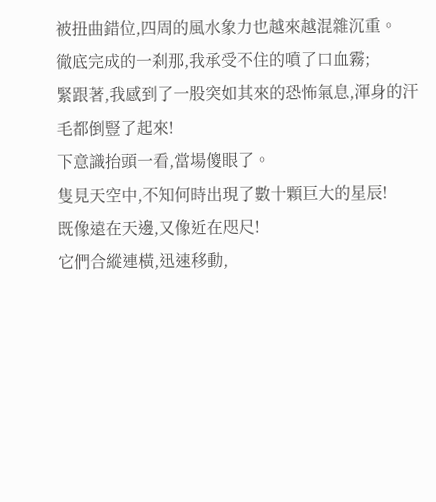被扭曲錯位,四周的風水象力也越來越混雜沉重。
徹底完成的一刹那,我承受不住的噴了口血霧;
緊跟著,我感到了一股突如其來的恐怖氣息,渾身的汗毛都倒豎了起來!
下意識抬頭一看,當場傻眼了。
隻見天空中,不知何時出現了數十顆巨大的星辰!
既像遠在天邊,又像近在咫尺!
它們合縱連橫,迅速移動,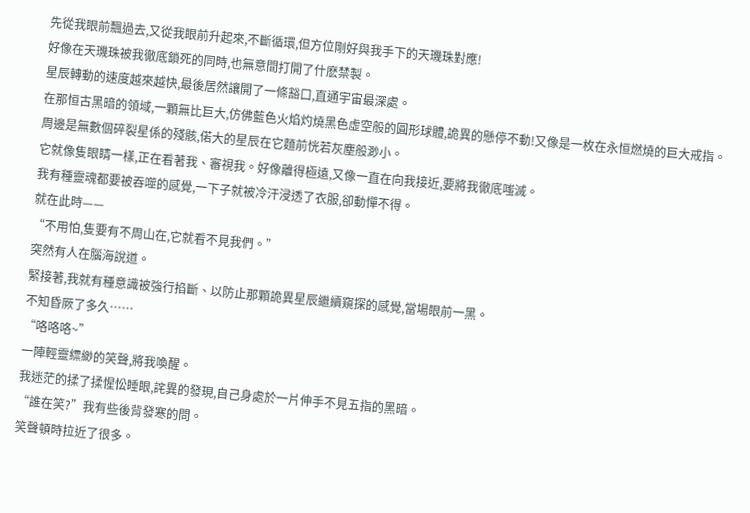先從我眼前飄過去,又從我眼前升起來,不斷循環,但方位剛好與我手下的天璣珠對應!
好像在天璣珠被我徹底鎖死的同時,也無意間打開了什麽禁製。
星辰轉動的速度越來越快,最後居然讓開了一條豁口,直通宇宙最深處。
在那恒古黑暗的領域,一顆無比巨大,仿佛藍色火焰灼燒黑色虛空般的圓形球體,詭異的懸停不動!又像是一枚在永恒燃燒的巨大戒指。
周邊是無數個碎裂星係的殘骸,偌大的星辰在它麵前恍若灰塵般渺小。
它就像隻眼睛一樣,正在看著我、審視我。好像離得極遠,又像一直在向我接近,要將我徹底嗤滅。
我有種靈魂都要被吞噬的感覺,一下子就被冷汗浸透了衣服,卻動憚不得。
就在此時——
“不用怕,隻要有不周山在,它就看不見我們。”
突然有人在腦海說道。
緊接著,我就有種意識被強行掐斷、以防止那顆詭異星辰繼續窺探的感覺,當場眼前一黑。
不知昏厥了多久……
“咯咯咯~”
一陣輕靈縹緲的笑聲,將我喚醒。
我迷茫的揉了揉惺忪睡眼,詫異的發現,自己身處於一片伸手不見五指的黑暗。
“誰在笑?”我有些後背發寒的問。
笑聲頓時拉近了很多。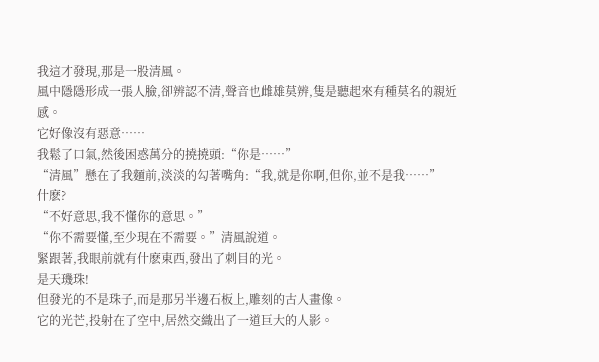我這才發現,那是一股清風。
風中隱隱形成一張人臉,卻辨認不清,聲音也雌雄莫辨,隻是聽起來有種莫名的親近感。
它好像沒有惡意……
我鬆了口氣,然後困惑萬分的撓撓頭:“你是……”
“清風”懸在了我麵前,淡淡的勾著嘴角:“我,就是你啊,但你,並不是我……”
什麽?
“不好意思,我不懂你的意思。”
“你不需要懂,至少現在不需要。”清風說道。
緊跟著,我眼前就有什麽東西,發出了刺目的光。
是天璣珠!
但發光的不是珠子,而是那另半邊石板上,雕刻的古人畫像。
它的光芒,投射在了空中,居然交織出了一道巨大的人影。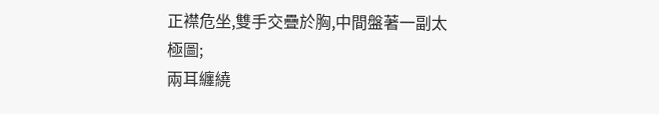正襟危坐,雙手交疊於胸,中間盤著一副太極圖;
兩耳纏繞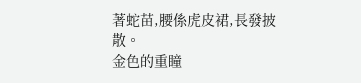著蛇苗,腰係虎皮裙,長發披散。
金色的重瞳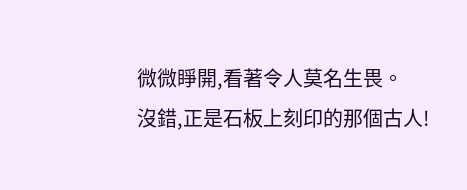微微睜開,看著令人莫名生畏。
沒錯,正是石板上刻印的那個古人!